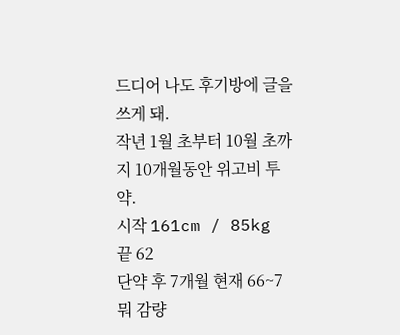드디어 나도 후기방에 글을 쓰게 돼.
작년 1월 초부터 10월 초까지 10개월동안 위고비 투약.
시작 161cm / 85kg
끝 62
단약 후 7개월 현재 66~7
뭐 감량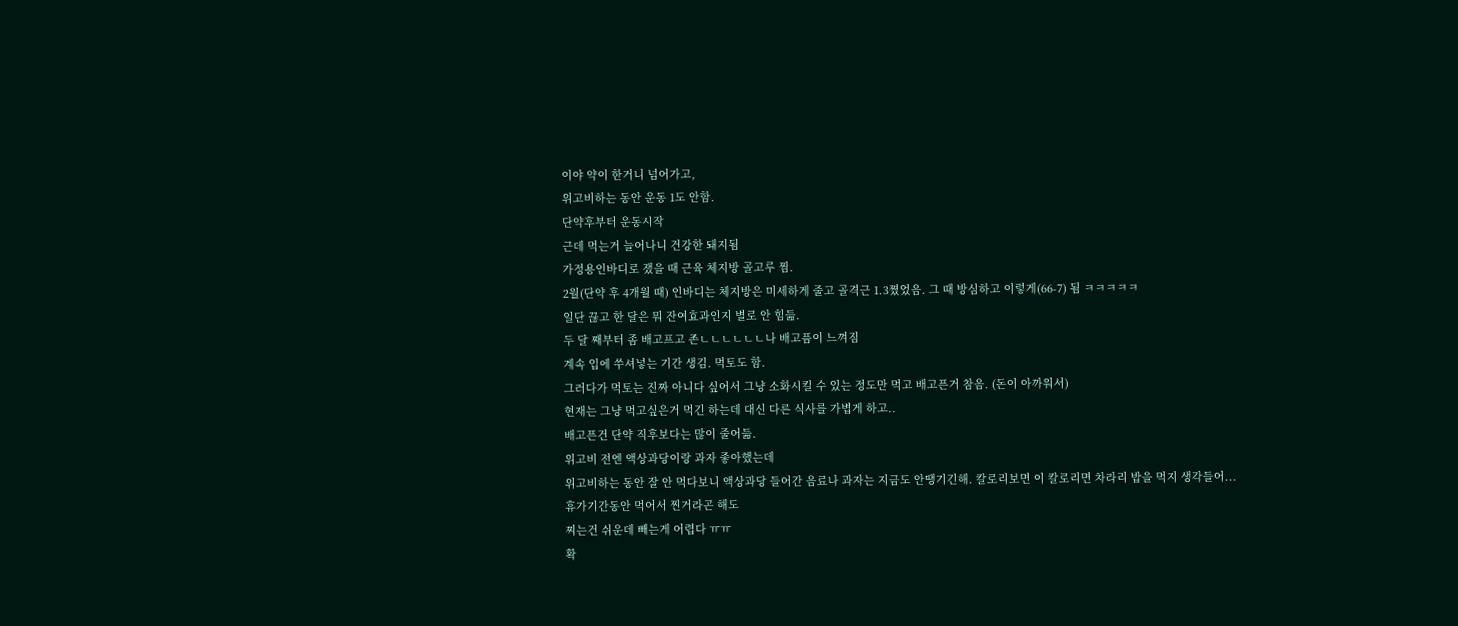이야 약이 한거니 넘어가고,
위고비하는 동안 운동 1도 안함.
단약후부터 운동시작
근데 먹는거 늘어나니 건강한 돼지됨
가정용인바디로 쟀을 때 근육 체지방 골고루 찜.
2월(단약 후 4개월 때) 인바디는 체지방은 미세하게 줄고 골격근 1.3쪘었음. 그 때 방심하고 이렇게(66-7) 됨 ㅋㅋㅋㅋㅋ
일단 끊고 한 달은 뭐 잔여효과인지 별로 안 힘듦.
두 달 째부터 좀 배고프고 존ㄴㄴㄴㄴㄴㄴ나 배고픔이 느껴짐
계속 입에 쑤셔넣는 기간 생김. 먹토도 함.
그러다가 먹토는 진짜 아니다 싶어서 그냥 소화시킬 수 있는 정도만 먹고 배고픈거 참음. (돈이 아까워서)
현재는 그냥 먹고싶은거 먹긴 하는데 대신 다른 식사를 가볍게 하고..
배고픈건 단약 직후보다는 많이 줄어듦.
위고비 전엔 액상과당이랑 과자 좋아했는데
위고비하는 동안 잘 안 먹다보니 액상과당 들어간 음료나 과자는 지금도 안땡기긴해. 칼로리보면 이 칼로리면 차라리 밥을 먹지 생각들어...
휴가기간동안 먹어서 찐거라곤 해도
찌는건 쉬운데 빼는게 어렵다 ㅠㅠ
확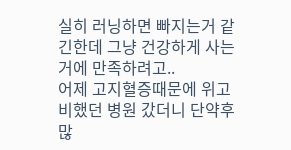실히 러닝하면 빠지는거 같긴한데 그냥 건강하게 사는거에 만족하려고..
어제 고지혈증때문에 위고비했던 병원 갔더니 단약후 많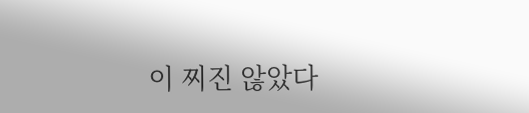이 찌진 않았다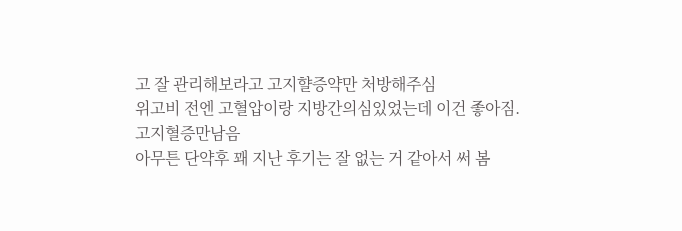고 잘 관리해보라고 고지햘증약만 처방해주심
위고비 전엔 고혈압이랑 지방간의심있었는데 이건 좋아짐.
고지혈증만남음
아무튼 단약후 꽤 지난 후기는 잘 없는 거 같아서 써 봄